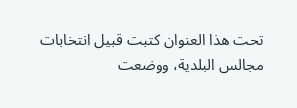تحت هذا العنوان كتبت قبيل انتخابات مجالس البلدية، ووضعت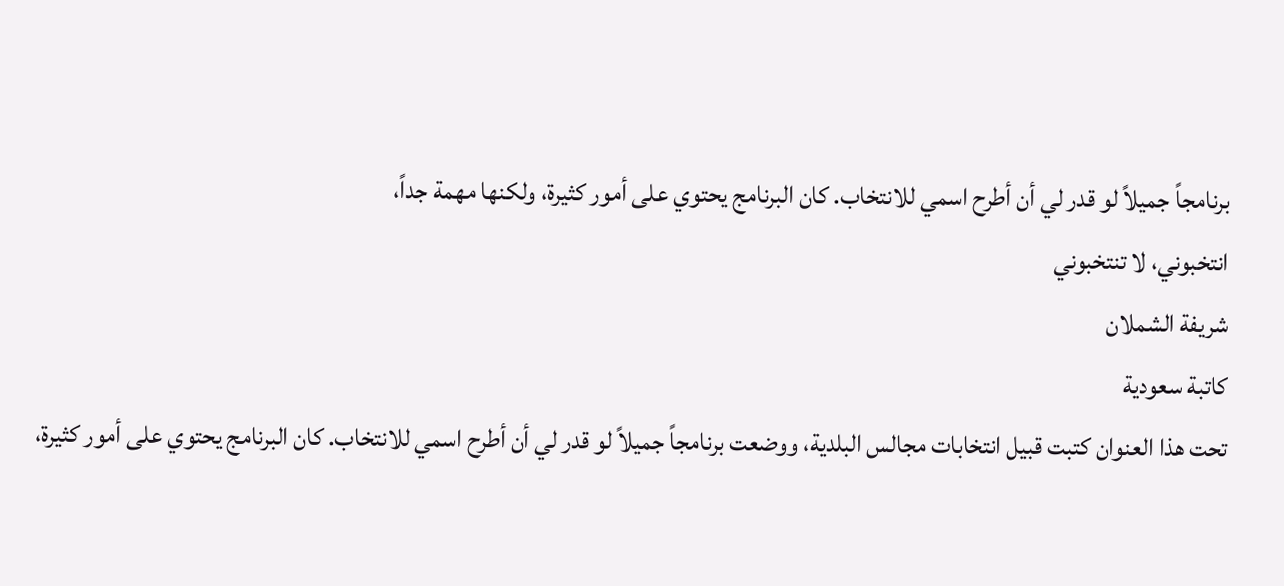برنامجاً جميلاً لو قدر لي أن أطرح اسمي للانتخاب. كان البرنامج يحتوي على أمور كثيرة، ولكنها مهمة جداً،
انتخبوني، لا تنتخبوني
شريفة الشملان
كاتبة سعودية
تحت هذا العنوان كتبت قبيل انتخابات مجالس البلدية، ووضعت برنامجاً جميلاً لو قدر لي أن أطرح اسمي للانتخاب. كان البرنامج يحتوي على أمور كثيرة،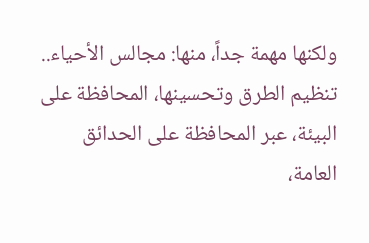ولكنها مهمة جداً، منها: مجالس الأحياء.. تنظيم الطرق وتحسينها، المحافظة على البيئة، عبر المحافظة على الحدائق العامة،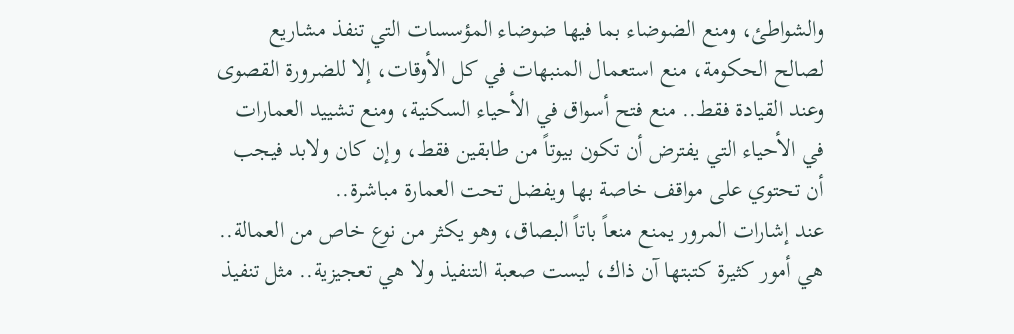والشواطئ، ومنع الضوضاء بما فيها ضوضاء المؤسسات التي تنفذ مشاريع لصالح الحكومة، منع استعمال المنبهات في كل الأوقات، إلا للضرورة القصوى وعند القيادة فقط.. منع فتح أسواق في الأحياء السكنية، ومنع تشييد العمارات في الأحياء التي يفترض أن تكون بيوتاً من طابقين فقط، وإن كان ولابد فيجب أن تحتوي على مواقف خاصة بها ويفضل تحت العمارة مباشرة..
عند إشارات المرور يمنع منعاً باتاً البصاق، وهو يكثر من نوع خاص من العمالة.. هي أمور كثيرة كتبتها آن ذاك، ليست صعبة التنفيذ ولا هي تعجيزية.. مثل تنفيذ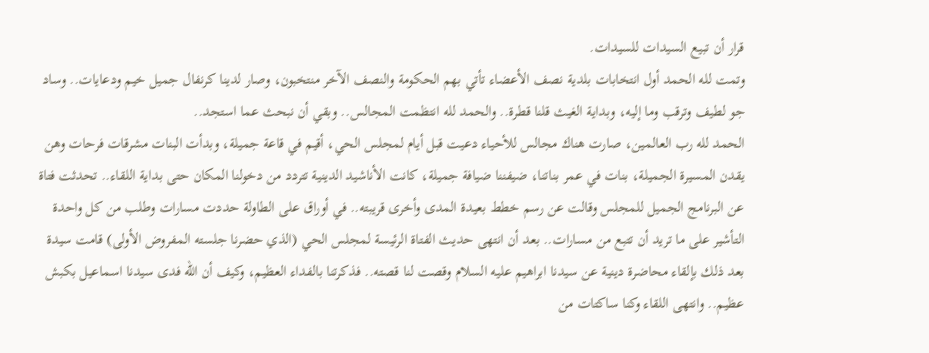قرار أن تبيع السيدات للسيدات.
وتمت لله الحمد أول انتخابات بلدية نصف الأعضاء تأتي بهم الحكومة والنصف الآخر منتخبون، وصار لدينا كرنفال جميل خيم ودعايات.. وساد جو لطيف وترقب وما إليه، وبداية الغيث قلنا قطرة.. والحمد لله انتظمت المجالس.. وبقي أن نبحث عما استجد..
الحمد لله رب العالمين، صارت هناك مجالس للأحياء دعيت قبل أيام لمجلس الحي، أقيم في قاعة جميلة، وبدأت البنات مشرقات فرحات وهن يقدن المسيرة الجميلة، بنات في عمر بناتنا، ضيفننا ضيافة جميلة، كانت الأناشيد الدينية تتردد من دخولنا المكان حتى بداية اللقاء.. تحدثت فتاة عن البرنامج الجميل للمجلس وقالت عن رسم خطط بعيدة المدى وأخرى قريبته.. في أوراق على الطاولة حددت مسارات وطلب من كل واحدة التأشير على ما تريد أن تتبع من مسارات.. بعد أن انتهى حديث الفتاة الرئيسة لمجلس الحي (الذي حضرنا جلسته المفروض الأولى) قامت سيدة بعد ذلك بإلقاء محاضرة دينية عن سيدنا ابراهيم عليه السلام وقصت لنا قصته.. فذكرتنا بالفداء العظيم، وكيف أن الله فدى سيدنا اسماعيل بكبش عظيم.. وانتهى اللقاء وكنا ساكتات من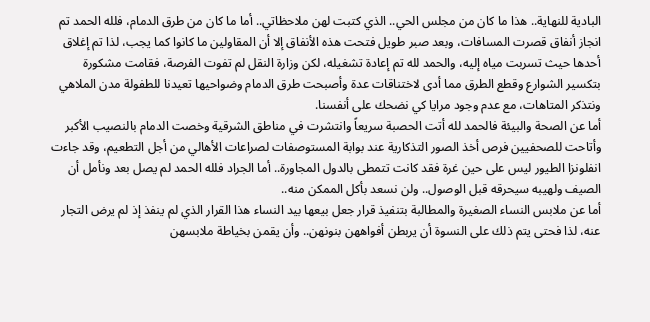البادية للنهاية.. هذا ما كان من مجلس الحي.. الذي كتبت لهن ملاحظاتي.. أما ما كان من طرق الدمام، فلله الحمد تم انجاز أنفاق قصرت المسافات، وبعد صبر طويل فتحت هذه الأنفاق إلا أن المقاولين ما كانوا كما يجب، لذا تم إغلاق أحدها حيث تسربت مياه إليه، والحمد لله تم إعادة تشغيله، لكن وزارة النقل لم تفوت الفرصة، فقامت مشكورة بتكسير الشوارع وقطع الطرق مما أدى لاختناقات عدة وأصبحت طرق الدمام وضواحيها تعيدنا للطفولة مدن الملاهي ونتذكر المتاهات، مع عدم وجود مرايا كي نضحك على أنفسنا.
أما عن الصحة والبيئة فالحمد لله أتت الحصبة سريعاً وانتشرت في مناطق الشرقية وخصت الدمام بالنصيب الأكبر وأتاحت للصحفيين فرص أخذ الصور التذكارية عند بوابة المستوصفات لصراعات الأهالي من أجل التطعيم، وقد جاءت انفلونزا الطيور ليس على حين غرة فقد كانت تتمطى بالدول المجاورة.. أما الجراد فلله الحمد لم يصل بعد ونأمل أن الصيف ولهيبه سيحرقه قبل الوصول.. ولن نسعد بأكل الممكن منه..
أما عن ملابس النساء الصغيرة والمطالبة بتنفيذ قرار جعل بيعها بيد النساء هذا القرار الذي لم ينفذ إذ لم يرض التجار عنه، لذا فحتى يتم ذلك على النسوة أن يربطن أفواههن بنونهن.. وأن يقمن بخياطة ملابسهن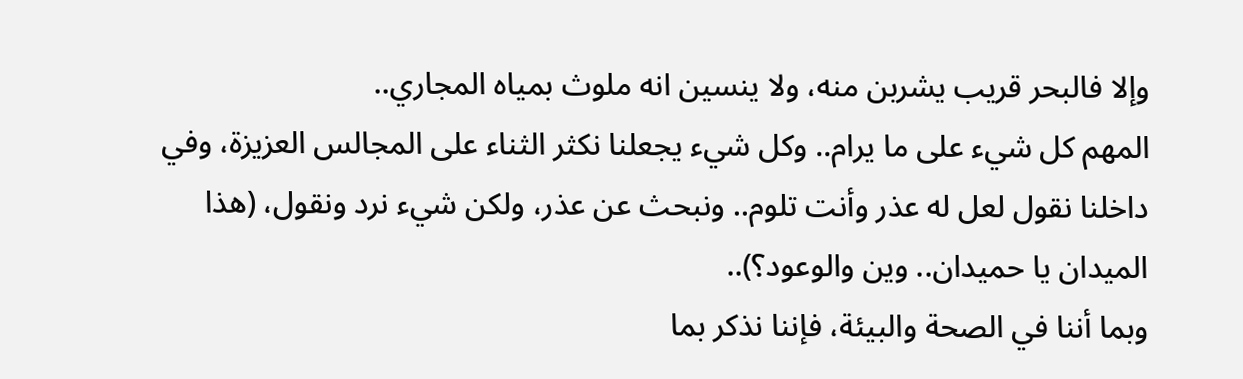وإلا فالبحر قريب يشربن منه، ولا ينسين انه ملوث بمياه المجاري..
المهم كل شيء على ما يرام.. وكل شيء يجعلنا نكثر الثناء على المجالس العزيزة، وفي داخلنا نقول لعل له عذر وأنت تلوم.. ونبحث عن عذر، ولكن شيء نرد ونقول، (هذا الميدان يا حميدان.. وين والوعود؟)..
وبما أننا في الصحة والبيئة، فإننا نذكر بما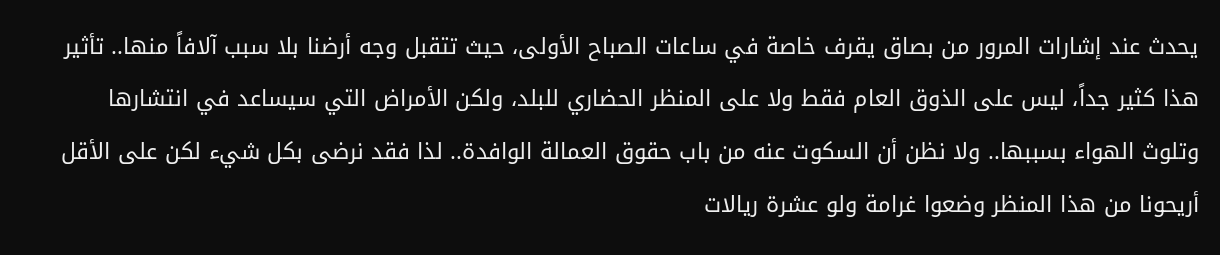يحدث عند إشارات المرور من بصاق يقرف خاصة في ساعات الصباح الأولى، حيث تتقبل وجه أرضنا بلا سبب آلافاً منها.. تأثير هذا كثير جداً، ليس على الذوق العام فقط ولا على المنظر الحضاري للبلد، ولكن الأمراض التي سيساعد في انتشارها وتلوث الهواء بسببها.. ولا نظن أن السكوت عنه من باب حقوق العمالة الوافدة.. لذا فقد نرضى بكل شيء لكن على الأقل أريحونا من هذا المنظر وضعوا غرامة ولو عشرة ريالات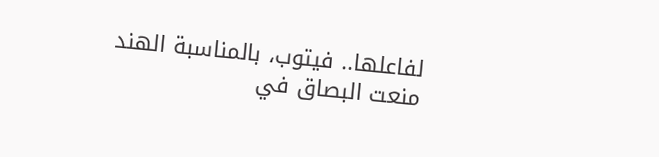لفاعلها.. فيتوب، بالمناسبة الهند منعت البصاق في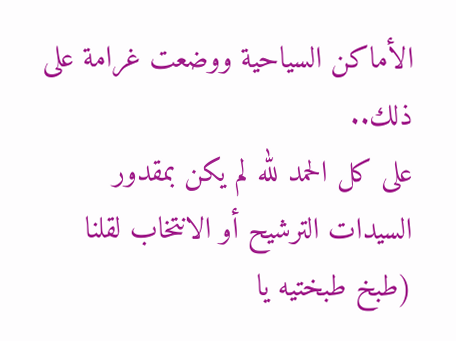الأماكن السياحية ووضعت غرامة على ذلك..
على كل الحمد لله لم يكن بمقدور السيدات الترشيح أو الانتخاب لقلنا (طبخ طبختيه يا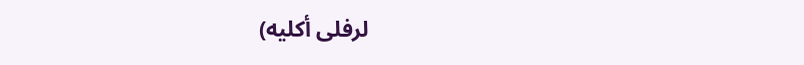لرفلى أكليه)